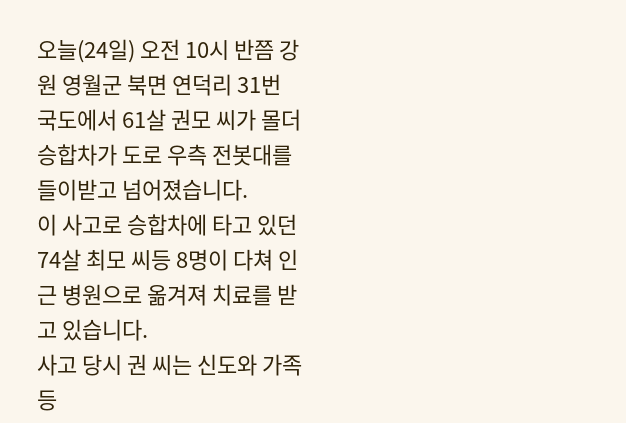오늘(24일) 오전 10시 반쯤 강원 영월군 북면 연덕리 31번 국도에서 61살 권모 씨가 몰더 승합차가 도로 우측 전봇대를 들이받고 넘어졌습니다.
이 사고로 승합차에 타고 있던 74살 최모 씨등 8명이 다쳐 인근 병원으로 옮겨져 치료를 받고 있습니다.
사고 당시 권 씨는 신도와 가족 등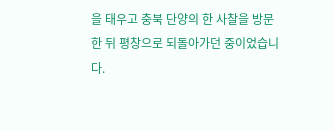을 태우고 충북 단양의 한 사찰을 방문한 뒤 평창으로 되돌아가던 중이었습니다.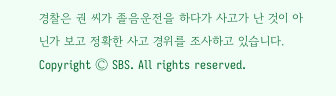경찰은 권 씨가 졸음운전을 하다가 사고가 난 것이 아닌가 보고 정확한 사고 경위를 조사하고 있습니다.
Copyright Ⓒ SBS. All rights reserved.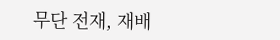무단 전재, 재배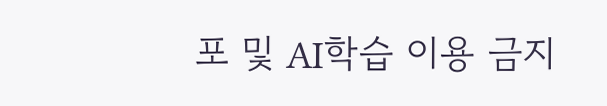포 및 AI학습 이용 금지